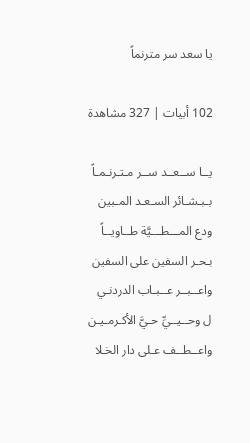يا سعد سر مترنماً

102 أبيات | 327 مشاهدة

يــا ســعــد ســر مـتـرنـمـاً
بـبـشـائر السـعـد المـبين
ودع المـــطـــيَّة طــاويــاً
بـحـر السفين على السفين
واعــبــر عــبـاب الدردنـي
ل وحــيــيِّ حـيَّ الأكـرمـيـن
واعــطــف عـلى دار الخـلا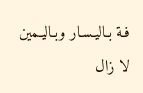فـة بـاليـسـار وبـاليـمين
لا زال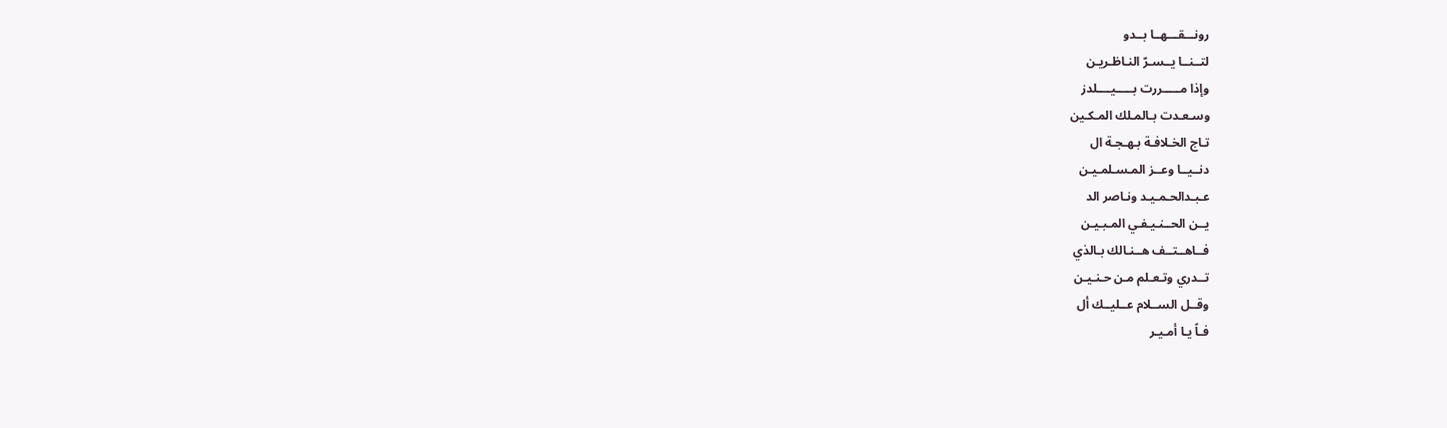رونـــقـــهــا بــدو
لتــنــا يــسـرّ النـاظـريـن
وإذا مـــــررت بـــــيــــلدز
وسـعـدت بـالمـلك المـكـين
تـاج الخـلافـة بـهـجـة ال
دنــيــا وعــز المـسـلمـيـن
عـبـدالحـمـيـد ونـاصر الد
يــن الحــنـيـفـي المـبـيـن
فــاهــتــف هــنـالك بـالذي
تــدري وتـعـلم مـن حـنـيـن
وقــل الســلام عــليــك أل
فـاً يـا أمـيـر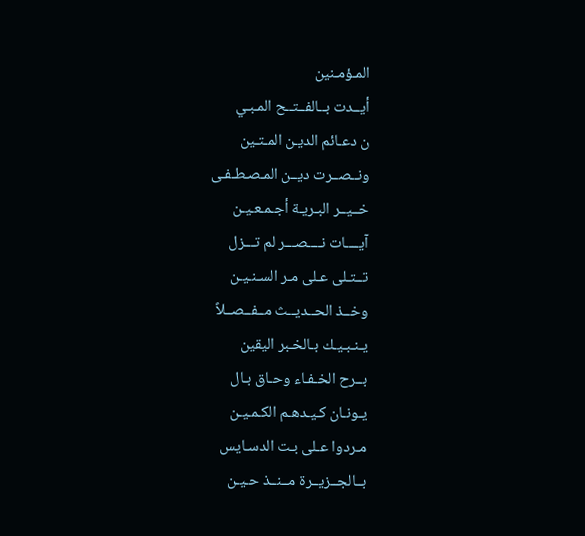المـؤمـنين
أيــدت بــالفــتــح المـبـي
ن دعـائم الديـن المـتـين
ونــصــرت ديــن المـصـطـفـى
خــيــر البـريـة أجـمـعـيـن
آيــــات نــــصـــر لم تـــزل
تــتـلى عـلى مـر السـنـيـن
وخــذ الحــديــث مــفــصــلاً
يـنـبـيـك بـالخـبر اليقين
بــرح الخـفـاء وحـاق بـال
يـونـان كـيـدهـم الكـمـيـن
مـردوا عـلى بـت الدسـايس
بــالجــزيــرة مــنــذ حـيـن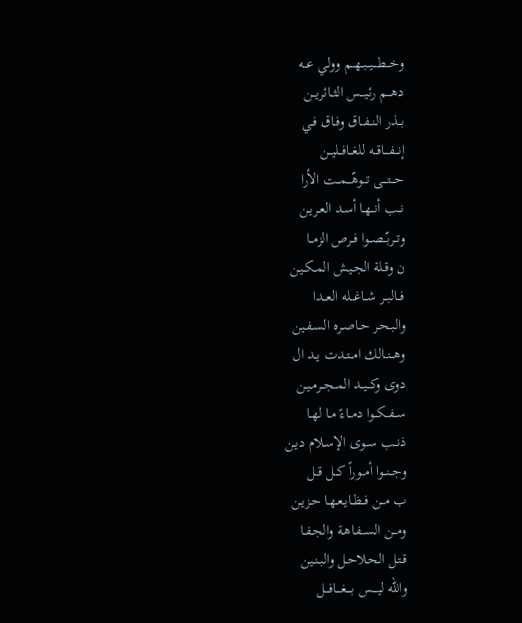وخـــطـــيــبــهــم وولي عــه
دهـــم رئيـــس الثــائريــن
بــذر النــفــاق وفـاق فـي
إنـــفـــاقــه للغــافــليــن
حـــتـــى تـــوهّـــمــت الأرا
نــب أنــهـا أسـد العـريـن
وتــربّــصــوا فــرص الزمــا
ن وقـلة الجـيـش المـكـيـن
فــالبــر شــاغــله العــدا
والبـحـر حـاصـره السـفـين
وهــنــالك امــتـدت يـد ال
دوى وكــيــد المــجــرمـيـن
ســفــكــوا دمــاءً مـا لهـا
ذنــب ســوى الإسـلام ديـن
وجــنــوا أمــوراً كــل قــل
ب مــن فــظـايـعـهـا حـزيـن
ومــن الســفـاهـة والجـفـا
قـتـل الحـلاحـل والبـنـين
والله ليــــس بــــغـــافـــل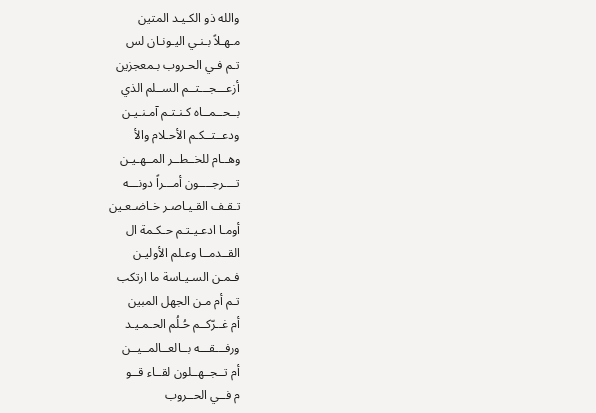والله ذو الكـيـد المتين
مـهـلاً بـنـي اليـونـان لس
تـم فـي الحـروب بـمعجزين
أزعـــجـــتــم الســلم الذي
بــحــمــاه كـنـتـم آمـنـيـن
ودعــتــكـم الأحـلام والأ
وهــام للخــطــر المــهـيـن
تــــرجــــون أمـــراً دونـــه
تـقـف القـيـاصـر خـاضـعـين
أومـا ادعـيـتـم حـكـمة ال
القــدمــا وعـلم الأوليـن
فـمـن السـيـاسة ما ارتكب
تـم أم مـن الجهل المبين
أم غــرّكــم حُـلُم الحـمـيـد
ورفـــقـــه بــالعــالمــيــن
أم تــجــهــلون لقــاء قــو
م فــي الحــروب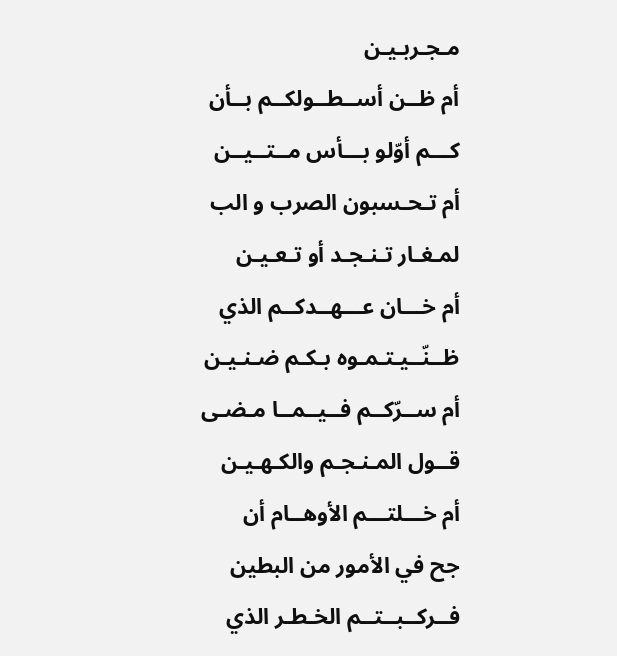مـجـربـيـن
أم ظــن أســطــولكــم بــأن
كـــم أوّلو بـــأس مــتــيــن
أم تـحـسبون الصرب و الب
لمـغـار تـنـجـد أو تـعـيـن
أم خـــان عـــهــدكــم الذي
ظــنّــيـتـمـوه بـكـم ضـنـيـن
أم ســرّكــم فــيــمــا مـضـى
قــول المـنـجـم والكـهـيـن
أم خـــلتـــم الأوهــام أن
جح في الأمور من البطين
فــركــبــتــم الخـطـر الذي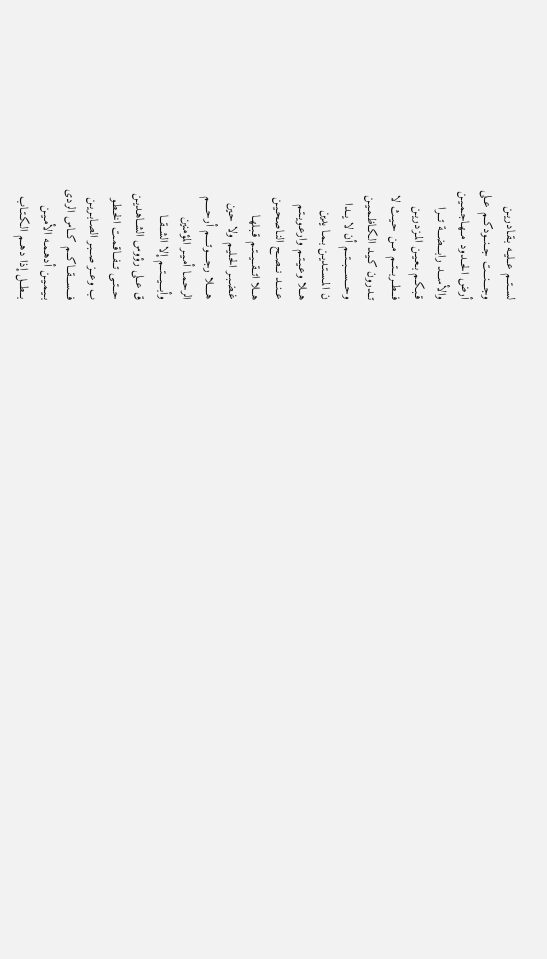لســتــم عــليـه بـقـادريـن
وجـــنـــت جــنــودكــم عــلى
أرض الحــدود مــهـاجـمـيـن
والأســـد رابـــضـــة تـــرا
قـبـكـم بـعـيـن المـزدريـن
فــطــربــتــم مــن حـيـث لا
تــدرون كـيـد الكـاظـمـيـن
وحـــســـبــتــم أن لا يــدا
ن المـسـتـديـن بـمـا يدين
هــلا وعـيـتـم وارعـويـتـم
عــنــد نــصــح النـاصـحـيـن
هــلا اتــقــيــتـم قـبـلهـا
غـضـبـر الحـليـم ولا حـين
هــــلا رجــــوتــــم أرحــــم
الرحـمـا أمـيـر المؤمنين
وأبـــيـــتــم إلا الشــقــا
ق عــلى رؤوس الشــاهـديـن
حــتــى تــفــاقـمـت الخـطـو
ب وعــز صــبـر الصـابـريـن
فـــســـقــاكــم كــاس الردى
بـيـمـيـن أدهـمـه الأمـيـن
بــطــل إذا دهــم الكـتـاب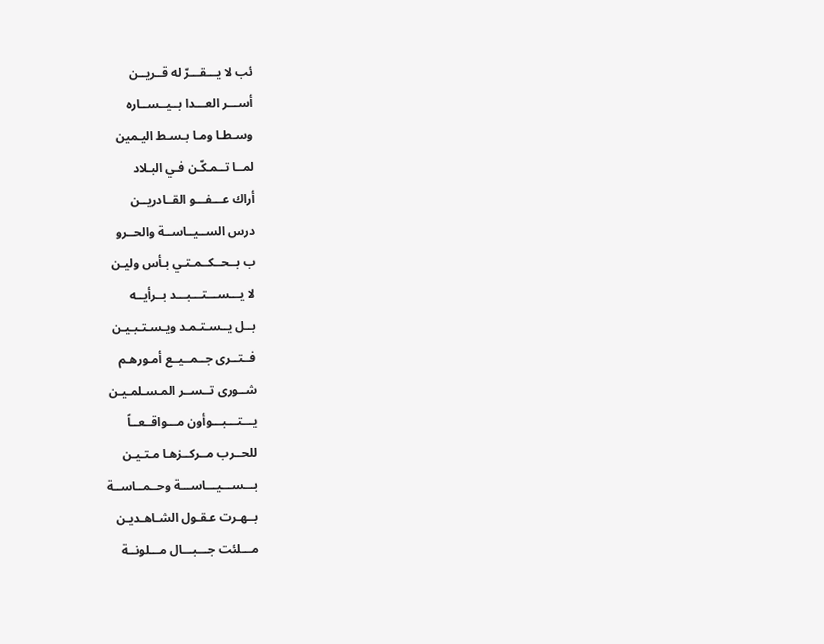ئب لا يـــقـــرّ له قــريــن
أســـر العـــدا بــيــســاره
وسـطـا ومـا بـسـط اليـمين
لمــا تــمـكّـن فـي البـلاد
أراك عـــفـــو القــادريــن
درس الســيــاســة والحــرو
ب بــحــكــمـتـي بـأس وليـن
لا يـــســـتـــبـــد بــرأيــه
بــل يــسـتـمـد ويـسـتـبـيـن
فــتــرى جــمــيــع أمـورهـم
شــورى تــســر المـسـلمـيـن
يـــتـــبـــوأون مـــواقــعــاً
للحــرب مــركــزهـا مـتـيـن
بـــســـيـــاســـة وحــمــاســة
بــهـرت عـقـول الشـاهـديـن
مـــلئت جـــبـــال مـــلونــة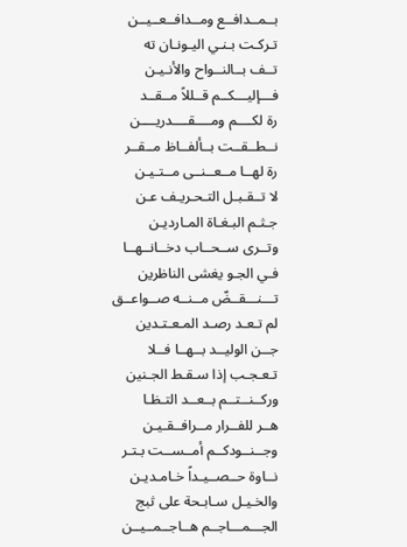بــمــدافــع ومــدافــعــيــن
تـركـت بـنـي اليـونـان ته
تــف بــالنــواح والأنـيـن
فـــإليـــكــم قــللاً مــقــد
رة لكــــم ومــــقــــدريــــن
نــطــقــت بــألفــاظ مــقــر
رة لهــا مــعــنــى مــتـيـن
لا تــقـبـل التـحـريـف عـن
جـثـم البـغـاة المـارديـن
وتــرى ســحــاب دخــانــهــا
فـي الجـو يغشى الناظرين
تـــنـــقــضّ مــنــه صــواعــق
لم تـعـد رصـد المـعـتـدين
جــن الوليــد بــهــا فــلا
تـعـجـب إذا سـقـط الجـنين
وركــنــتــم بــعــد التـظـا
هــر للفــرار مــرافــقـيـن
وجــنــودكــم أمــســت بـتـر
نــاوة حــصــيـداً خـامـديـن
والخـيـل سـابـحة على ثبج
الجـــمـــاجــم هــاجــمــيــن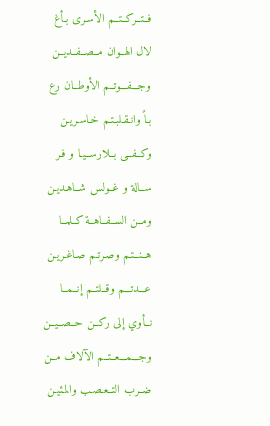فــتــركــتــم الأسـرى بـأغ
لال الهــوان مــصــفــديــن
وجـــفـــوتــم الأوطــان رع
بـاً وانـقـلبـتـم خـاسـريـن
وكــفــى بــلارســيـا و فـر
ســالة و غــولس شــاهـديـن
ومــن الســفــاهــة كــلمــا
هــنــتـم وصـرتـم صـاغـريـن
عـــدتـــم وقــلتــم إنــمــا
نــأوي إلى ركــن حــصــيــن
وجـــمـــعــتــم الآلاف مــن
ضــرب التــعـصـب والمـئيـن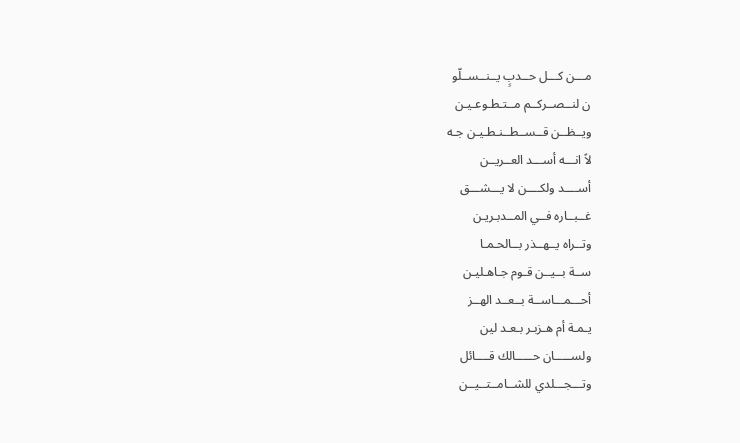مـــن كـــل حــدبٍ يــنــســلّو
ن لنــصــركــم مــتـطـوعـيـن
ويــظــن قــســطــنـطـيـن جـه
لاً انـــه أســـد العــريــن
أســــد ولكــــن لا يـــشـــق
غــبــاره فــي المــدبـريـن
وتــراه يــهــذر بــالحـمـا
ســة بــيــن قـوم جـاهـليـن
أحـــمـــاســة بــعــد الهــز
يـمـة أم هـزبـر بـعـد لين
ولســـــان حـــــالك قــــائل
وتـــجـــلدي للشــامــتــيــن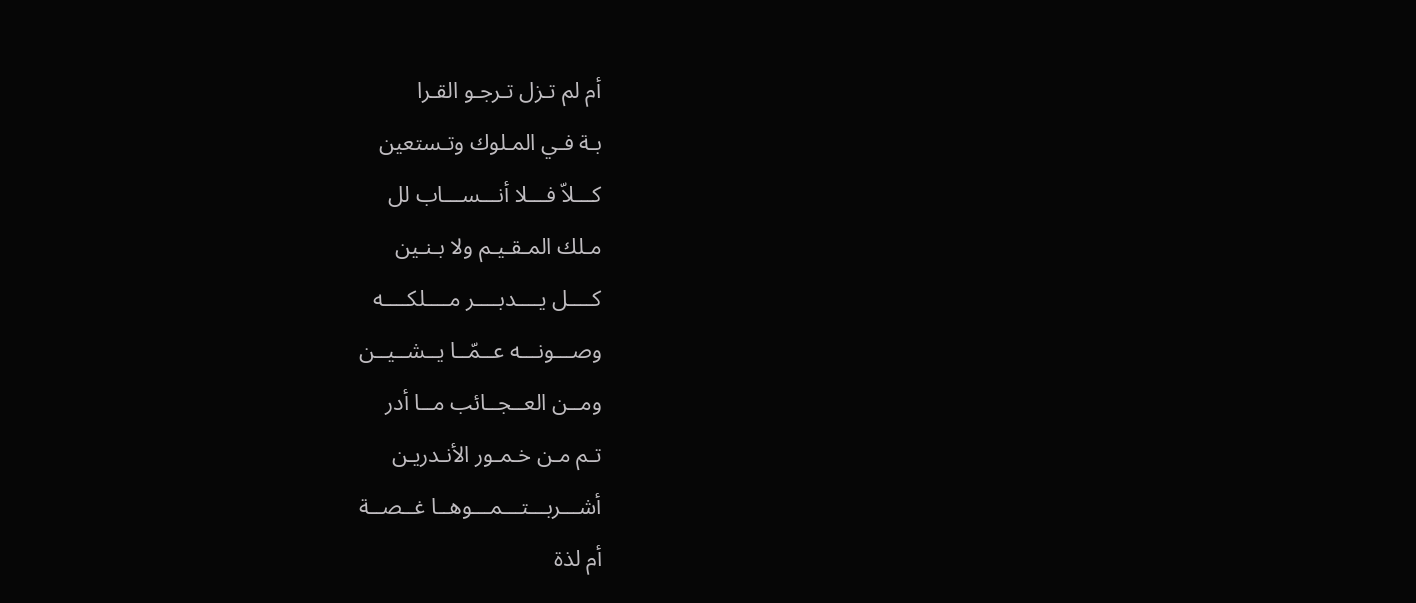أم لم تـزل تـرجـو القـرا
بـة فـي المـلوك وتـستعين
كـــلاّ فـــلا أنـــســـاب لل
مـلك المـقـيـم ولا بـنـين
كــــل يــــدبــــر مــــلكــــه
وصـــونـــه عــمّــا يــشــيــن
ومــن العــجــائب مــا أدر
تـم مـن خـمـور الأنـدريـن
أشـــربـــتـــمـــوهــا غــصــة
أم لذة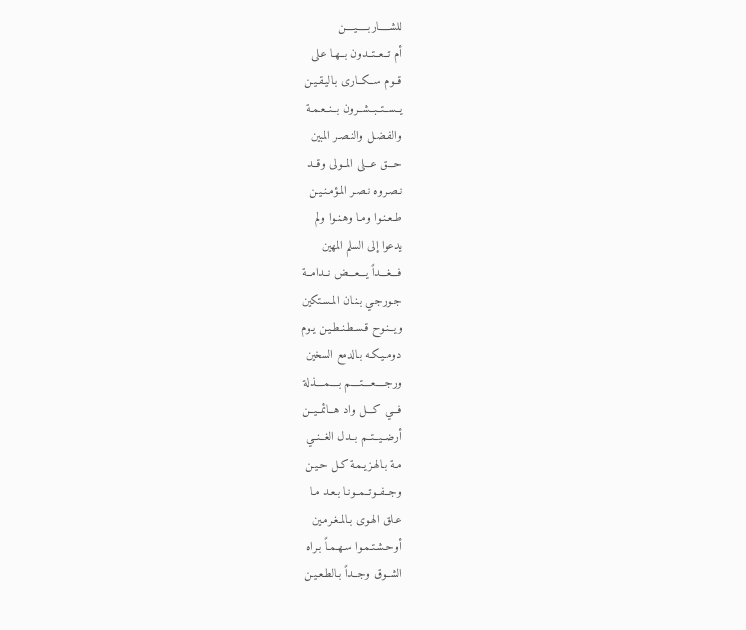للشـــــاربـــــيــــن
أم تــعــتــدون بــهـا عـلى
قــوم ســكــارى بـاليـقـيـن
يــســتــبــشــرون بــنــعـمـة
والفـضـل والنـصـر المبين
حـــق عـــلى المــولى وقــد
نـصـروه نـصـر المـؤمـنـيـن
طـعـنـوا ومـا وهـنـوا ولم
يدعوا إلى السلم المهين
فـــغـــداً يـــعـــض نــدامــة
جـورجـي بـنـان المـسـتكين
ويــنـوح قـسـطـنـطـيـن يـوم
دومـيـكـه بـالدمع السخين
ورجــــعــــتــــم بــــمــــذلة
فـــي كـــل واد هــائمــيــن
أرضــيــتــم بــدل الغــنــي
مـة بـالهـزيـمـة كـل حـيـن
وجــفــوتــمــونـا بـعـد مـا
عـلق الهـوى بـالمـغـرمـين
أوحـشـتـمـوا سـهـمـاً بـراه
الشــوق وجــداً بـالطـعـيـن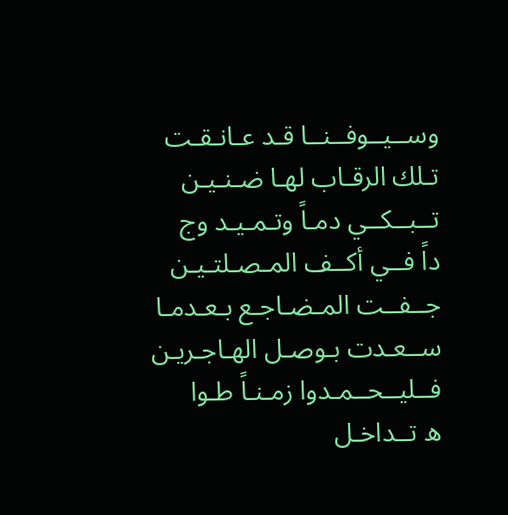وســيــوفــنــا قـد عـانـقـت
تـلك الرقـاب لهـا ضـنـيـن
تــبــكــي دمـاً وتـمـيـد وج
داً فــي أكــف المـصـلتـيـن
جــفــت المـضـاجـع بـعـدمـا
ســعـدت بـوصـل الهـاجـريـن
فــليــحــمـدوا زمـنـاً طـوا
ه تــداخـل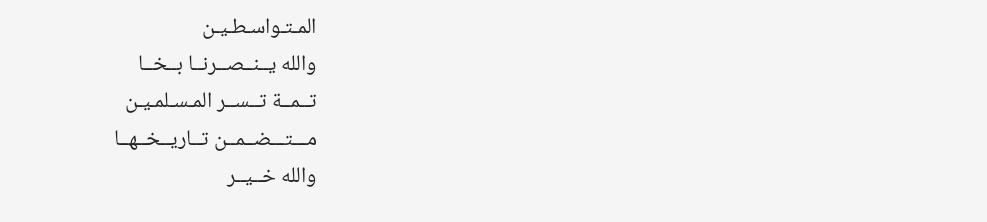المـتـواسـطـيـن
والله يــنــصــرنــا بــخــا
تــمــة تــســر المـسـلمـيـن
مـــتـــضــمــن تــاريــخــهــا
والله خــيــر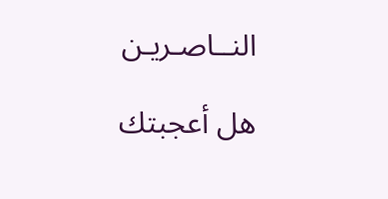النــاصـريـن

هل أعجبتك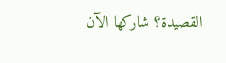القصيدة؟ شاركها الآن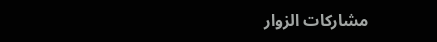مشاركات الزوار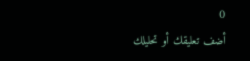0
أضف تعليقك أو تحليلك